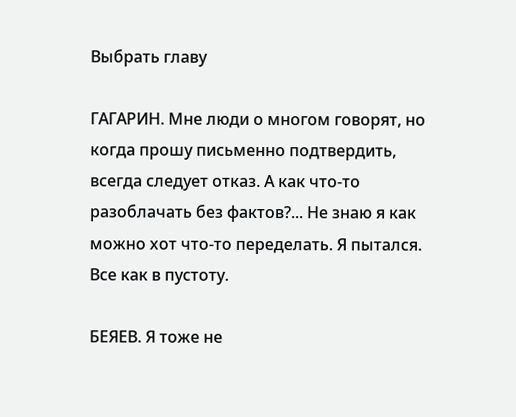Выбрать главу

ГАГАРИН. Мне люди о многом говорят, но когда прошу письменно подтвердить, всегда следует отказ. А как что-то разоблачать без фактов?... Не знаю я как можно хот что-то переделать. Я пытался. Все как в пустоту.

БЕЯЕВ. Я тоже не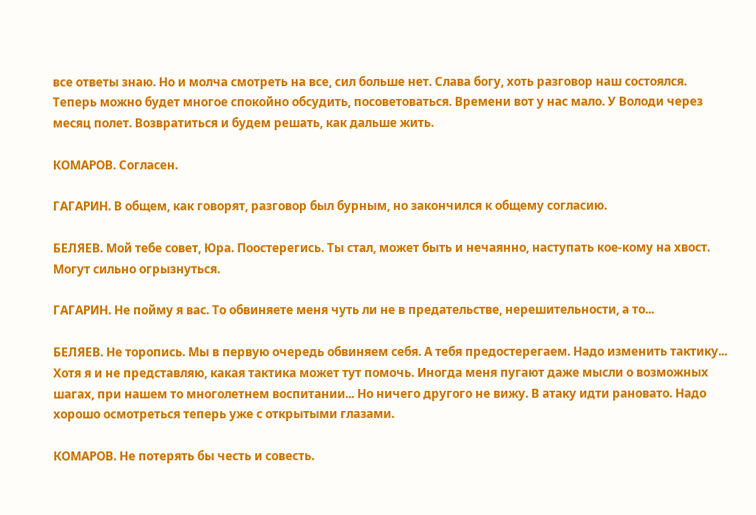все ответы знаю. Но и молча смотреть на все, сил больше нет. Слава богу, хоть разговор наш состоялся. Теперь можно будет многое спокойно обсудить, посоветоваться. Времени вот у нас мало. У Володи через месяц полет. Возвратиться и будем решать, как дальше жить.

КОМАРОВ. Согласен.

ГАГАРИН. В общем, как говорят, разговор был бурным, но закончился к общему согласию.

БЕЛЯЕВ. Мой тебе совет, Юра. Поостерегись. Ты стал, может быть и нечаянно, наступать кое-кому на хвост. Могут сильно огрызнуться.

ГАГАРИН. Не пойму я вас. То обвиняете меня чуть ли не в предательстве, нерешительности, а то...

БЕЛЯЕВ. Не торопись. Мы в первую очередь обвиняем себя. А тебя предостерегаем. Надо изменить тактику... Хотя я и не представляю, какая тактика может тут помочь. Иногда меня пугают даже мысли о возможных шагах, при нашем то многолетнем воспитании... Но ничего другого не вижу. В атаку идти рановато. Надо хорошо осмотреться теперь уже с открытыми глазами.

КОМАРОВ. Не потерять бы честь и совесть.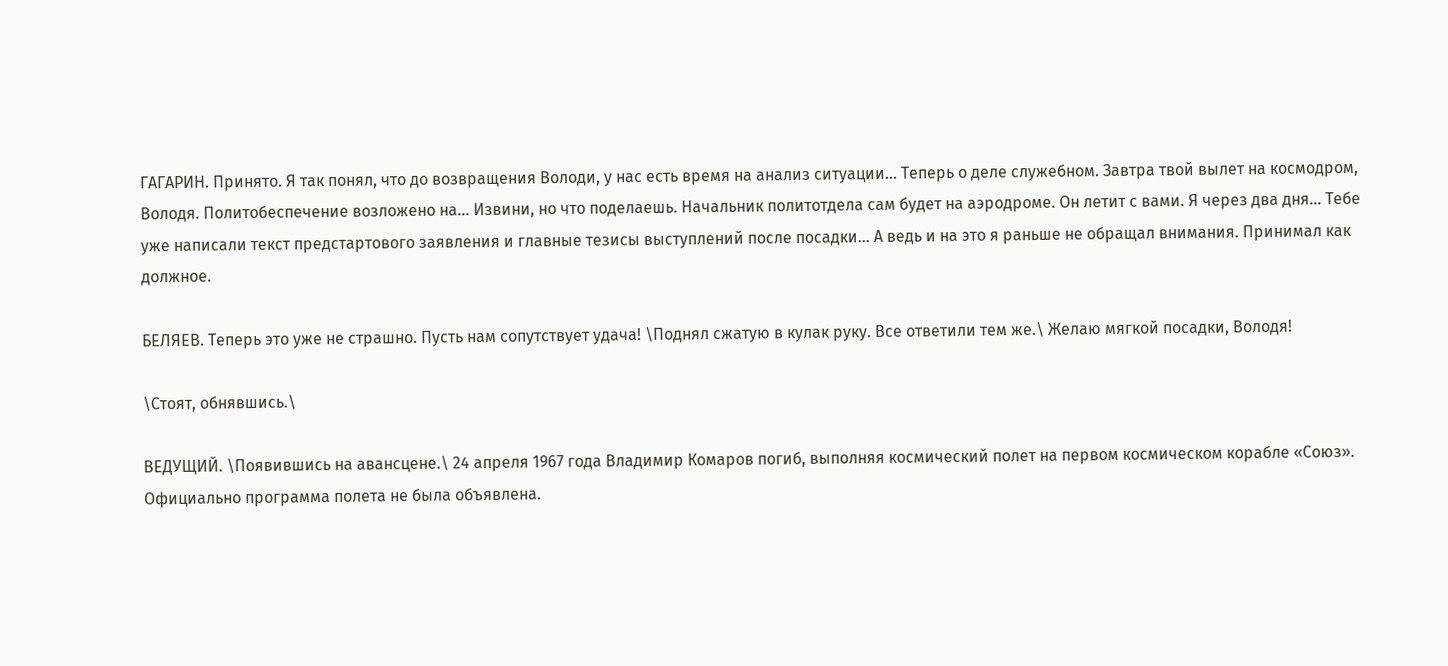ГАГАРИН. Принято. Я так понял, что до возвращения Володи, у нас есть время на анализ ситуации... Теперь о деле служебном. Завтра твой вылет на космодром, Володя. Политобеспечение возложено на... Извини, но что поделаешь. Начальник политотдела сам будет на аэродроме. Он летит с вами. Я через два дня... Тебе уже написали текст предстартового заявления и главные тезисы выступлений после посадки... А ведь и на это я раньше не обращал внимания. Принимал как должное.

БЕЛЯЕВ. Теперь это уже не страшно. Пусть нам сопутствует удача! \Поднял сжатую в кулак руку. Все ответили тем же.\ Желаю мягкой посадки, Володя!

\Стоят, обнявшись.\

ВЕДУЩИЙ. \Появившись на авансцене.\ 24 апреля 1967 года Владимир Комаров погиб, выполняя космический полет на первом космическом корабле «Союз». Официально программа полета не была объявлена.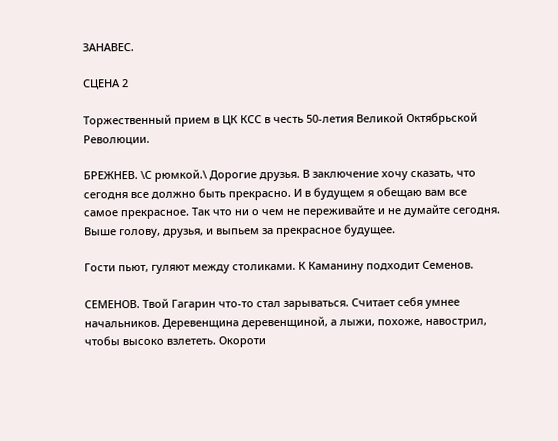ЗАНАВЕС.

СЦЕНА 2

Торжественный прием в ЦК КСС в честь 50-летия Великой Октябрьской Революции.

БРЕЖНЕВ. \С рюмкой.\ Дорогие друзья. В заключение хочу сказать, что сегодня все должно быть прекрасно. И в будущем я обещаю вам все самое прекрасное. Так что ни о чем не переживайте и не думайте сегодня. Выше голову, друзья, и выпьем за прекрасное будущее.

Гости пьют, гуляют между столиками. К Каманину подходит Семенов.

СЕМЕНОВ. Твой Гагарин что-то стал зарываться. Считает себя умнее начальников. Деревенщина деревенщиной, а лыжи, похоже, навострил, чтобы высоко взлететь. Окороти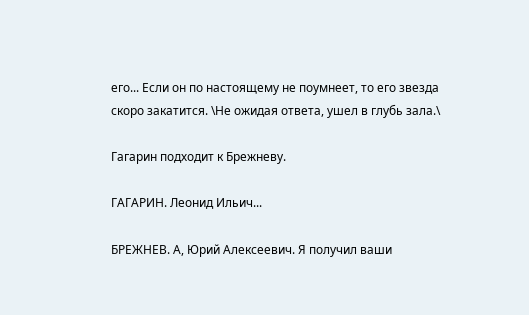его... Если он по настоящему не поумнеет, то его звезда скоро закатится. \Не ожидая ответа, ушел в глубь зала.\

Гагарин подходит к Брежневу.

ГАГАРИН. Леонид Ильич...

БРЕЖНЕВ. А, Юрий Алексеевич. Я получил ваши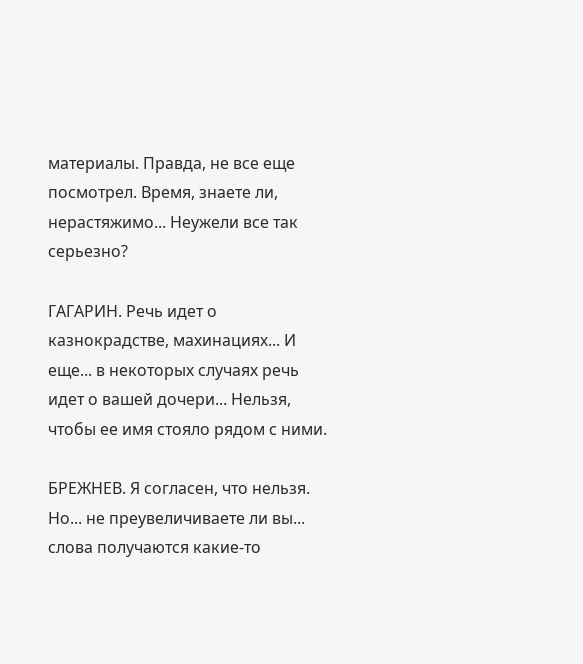материалы. Правда, не все еще посмотрел. Время, знаете ли, нерастяжимо... Неужели все так серьезно?

ГАГАРИН. Речь идет о казнокрадстве, махинациях... И еще... в некоторых случаях речь идет о вашей дочери... Нельзя, чтобы ее имя стояло рядом с ними.

БРЕЖНЕВ. Я согласен, что нельзя. Но... не преувеличиваете ли вы... слова получаются какие-то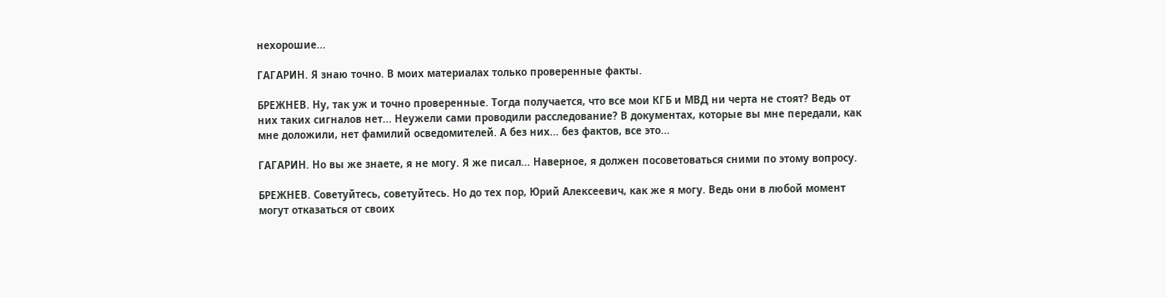нехорошие...

ГАГАРИН. Я знаю точно. В моих материалах только проверенные факты.

БРЕЖНЕВ. Ну, так уж и точно проверенные. Тогда получается, что все мои КГБ и МВД ни черта не стоят? Ведь от них таких сигналов нет... Неужели сами проводили расследование? В документах, которые вы мне передали, как мне доложили, нет фамилий осведомителей. А без них... без фактов, все это...

ГАГАРИН. Но вы же знаете, я не могу. Я же писал... Наверное, я должен посоветоваться сними по этому вопросу.

БРЕЖНЕВ. Советуйтесь, советуйтесь. Но до тех пор, Юрий Алексеевич, как же я могу. Ведь они в любой момент могут отказаться от своих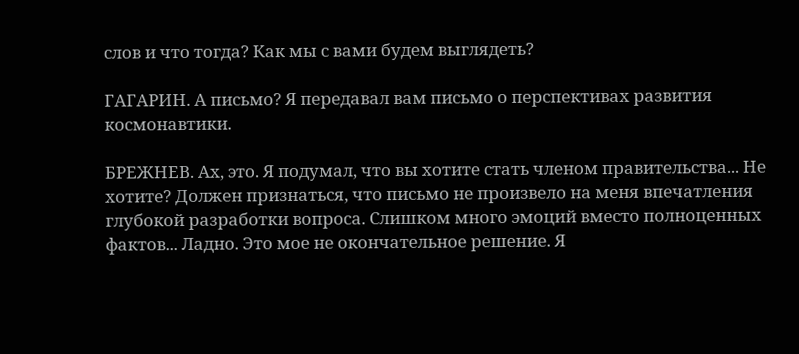слов и что тогда? Как мы с вами будем выглядеть?

ГАГАРИН. А письмо? Я передавал вам письмо о перспективах развития космонавтики.

БРЕЖНЕВ. Ах, это. Я подумал, что вы хотите стать членом правительства... Не хотите? Должен признаться, что письмо не произвело на меня впечатления глубокой разработки вопроса. Слишком много эмоций вместо полноценных фактов... Ладно. Это мое не окончательное решение. Я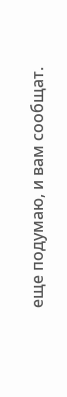еще подумаю, и вам сообщат.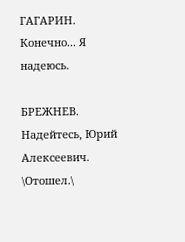ГАГАРИН. Конечно... Я надеюсь.

БРЕЖНЕВ. Надейтесь, Юрий Алексеевич. \Отошел.\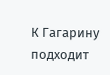К Гагарину подходит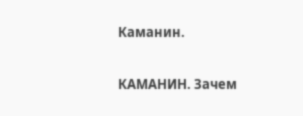Каманин.

КАМАНИН. Зачем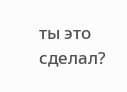ты это сделал?